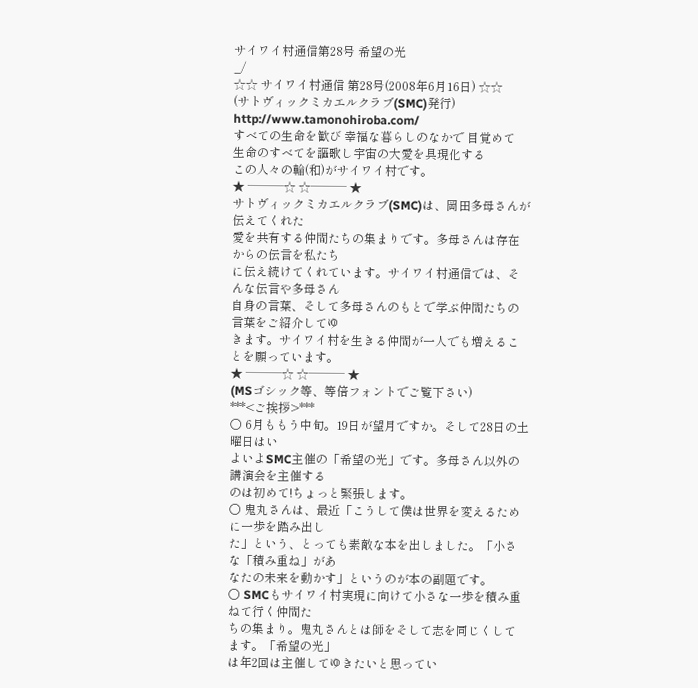サイワイ村通信第28号 希望の光
_/
☆☆ サイワイ村通信 第28号(2008年6月16日) ☆☆
(サトヴィックミカエルクラブ(SMC)発行)
http://www.tamonohiroba.com/
すべての生命を歓び 幸福な暮らしのなかで 目覚めて
生命のすべてを謳歌し宇宙の大愛を具現化する
この人々の輪(和)がサイワイ村です。
★ ───☆ ☆─── ★
サトヴィックミカエルクラブ(SMC)は、岡田多母さんが伝えてくれた
愛を共有する仲間たちの集まりです。多母さんは存在からの伝言を私たち
に伝え続けてくれています。サイワイ村通信では、そんな伝言や多母さん
自身の言葉、そして多母さんのもとで学ぶ仲間たちの言葉をご紹介してゆ
きます。サイワイ村を生きる仲間が一人でも増えることを願っています。
★ ───☆ ☆─── ★
(MSゴシック等、等倍フォントでご覧下さい)
***<ご挨拶>***
○ 6月ももう中旬。19日が望月ですか。そして28日の土曜日はい
よいよSMC主催の「希望の光」です。多母さん以外の講演会を主催する
のは初めて!ちょっと緊張します。
○ 鬼丸さんは、最近「こうして僕は世界を変えるために一歩を踏み出し
た」という、とっても素敵な本を出しました。「小さな「積み重ね」があ
なたの未来を動かす」というのが本の副題です。
○ SMCもサイワイ村実現に向けて小さな一歩を積み重ねて行く仲間た
ちの集まり。鬼丸さんとは師をそして志を同じくしてます。「希望の光」
は年2回は主催してゆきたいと思ってい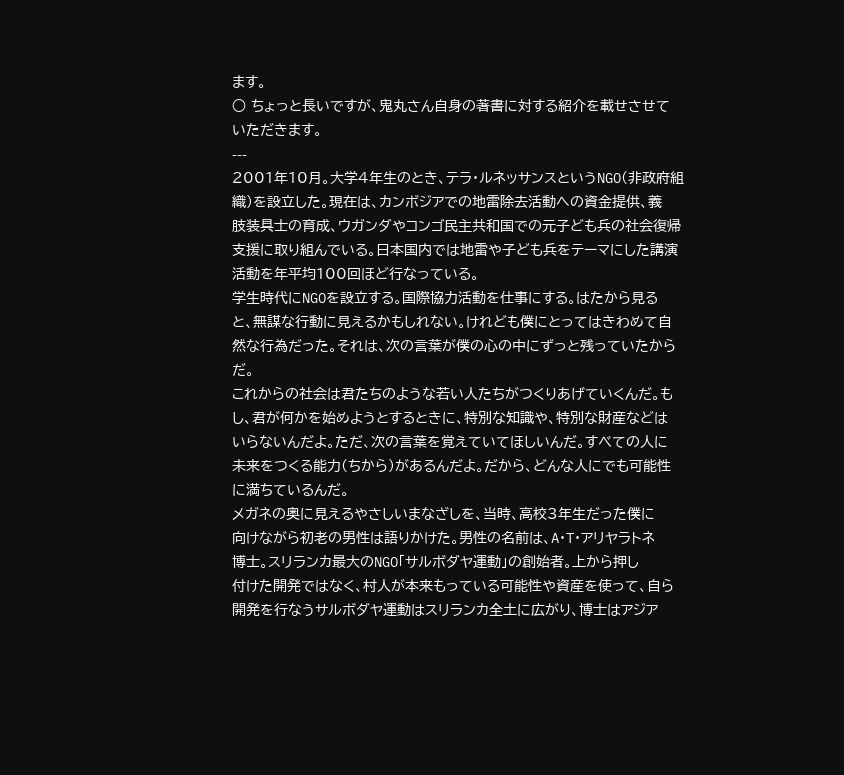ます。
○ ちょっと長いですが、鬼丸さん自身の著書に対する紹介を載せさせて
いただきます。
---
2001年10月。大学4年生のとき、テラ・ルネッサンスというNGO(非政府組
織)を設立した。現在は、カンボジアでの地雷除去活動への資金提供、義
肢装具士の育成、ウガンダやコンゴ民主共和国での元子ども兵の社会復帰
支援に取り組んでいる。日本国内では地雷や子ども兵をテーマにした講演
活動を年平均100回ほど行なっている。
学生時代にNGOを設立する。国際協力活動を仕事にする。はたから見る
と、無謀な行動に見えるかもしれない。けれども僕にとってはきわめて自
然な行為だった。それは、次の言葉が僕の心の中にずっと残っていたから
だ。
これからの社会は君たちのような若い人たちがつくりあげていくんだ。も
し、君が何かを始めようとするときに、特別な知識や、特別な財産などは
いらないんだよ。ただ、次の言葉を覚えていてほしいんだ。すべての人に
未来をつくる能力(ちから)があるんだよ。だから、どんな人にでも可能性
に満ちているんだ。
メガネの奥に見えるやさしいまなざしを、当時、高校3年生だった僕に
向けながら初老の男性は語りかけた。男性の名前は、A・T・アリヤラトネ
博士。スリランカ最大のNGO「サルボダヤ運動」の創始者。上から押し
付けた開発ではなく、村人が本来もっている可能性や資産を使って、自ら
開発を行なうサルボダヤ運動はスリランカ全土に広がり、博士はアジア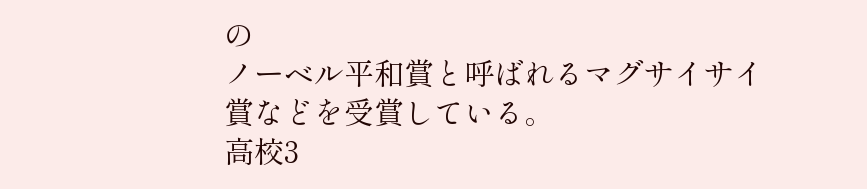の
ノーベル平和賞と呼ばれるマグサイサイ賞などを受賞している。
高校3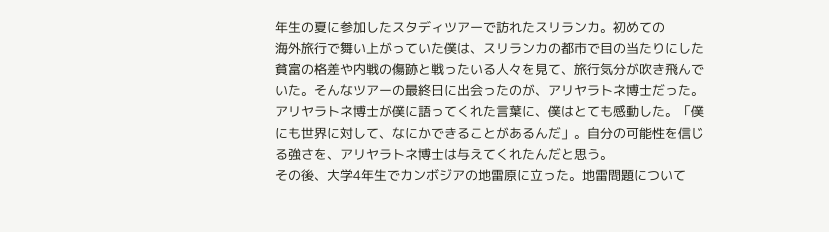年生の夏に参加したスタディツアーで訪れたスリランカ。初めての
海外旅行で舞い上がっていた僕は、スリランカの都市で目の当たりにした
貧富の格差や内戦の傷跡と戦ったいる人々を見て、旅行気分が吹き飛んで
いた。そんなツアーの最終日に出会ったのが、アリヤラトネ博士だった。
アリヤラトネ博士が僕に語ってくれた言葉に、僕はとても感動した。「僕
にも世界に対して、なにかできることがあるんだ」。自分の可能性を信じ
る強さを、アリヤラトネ博士は与えてくれたんだと思う。
その後、大学4年生でカンボジアの地雷原に立った。地雷問題について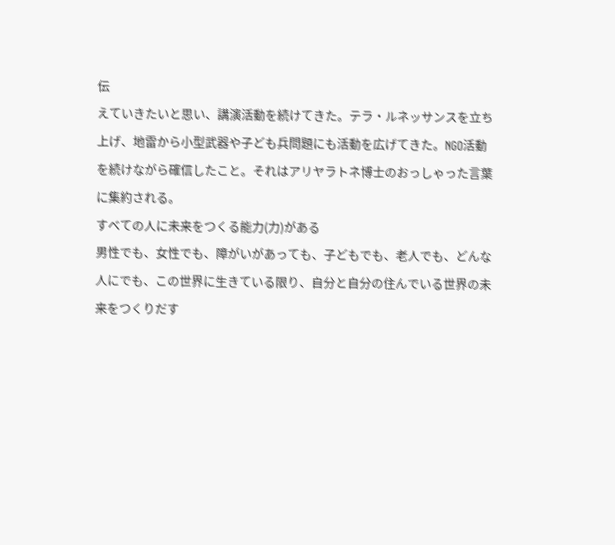伝
えていきたいと思い、講演活動を続けてきた。テラ・ルネッサンスを立ち
上げ、地雷から小型武器や子ども兵問題にも活動を広げてきた。NGO活動
を続けながら確信したこと。それはアリヤラトネ博士のおっしゃった言葉
に集約される。
すべての人に未来をつくる能力(力)がある
男性でも、女性でも、障がいがあっても、子どもでも、老人でも、どんな
人にでも、この世界に生きている限り、自分と自分の住んでいる世界の未
来をつくりだす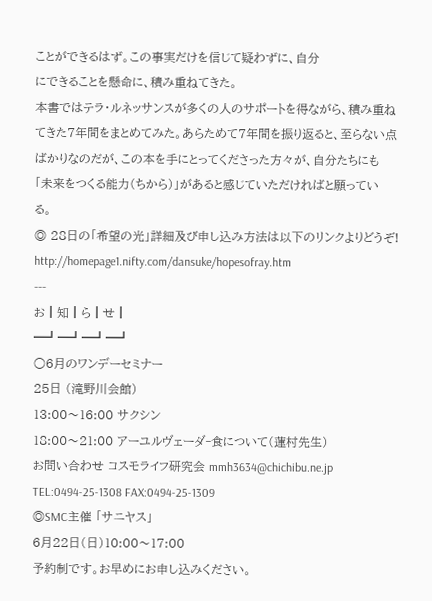ことができるはず。この事実だけを信じて疑わずに、自分
にできることを懸命に、積み重ねてきた。
本書ではテラ・ルネッサンスが多くの人のサポートを得ながら、積み重ね
てきた7年間をまとめてみた。あらためて7年間を振り返ると、至らない点
ばかりなのだが、この本を手にとってくださった方々が、自分たちにも
「未来をつくる能力(ちから)」があると感じていただければと願ってい
る。
◎ 28日の「希望の光」詳細及び申し込み方法は以下のリンクよりどうぞ!
http://homepage1.nifty.com/dansuke/hopesofray.htm
---
お┃知┃ら┃せ┃
━┛━┛━┛━┛
○6月のワンデーセミナー
25日 (滝野川会館)
13:00〜16:00 サクシン
18:00〜21:00 アーユルヴェーダ‐食について(蓮村先生)
お問い合わせ コスモライフ研究会 mmh3634@chichibu.ne.jp
TEL:0494-25-1308 FAX:0494-25-1309
◎SMC主催 「サニヤス」
6月22日(日)10:00〜17:00
予約制です。お早めにお申し込みください。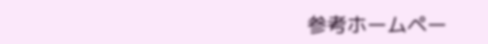参考ホームペー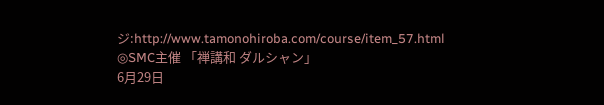ジ:http://www.tamonohiroba.com/course/item_57.html
◎SMC主催 「禅講和 ダルシャン」
6月29日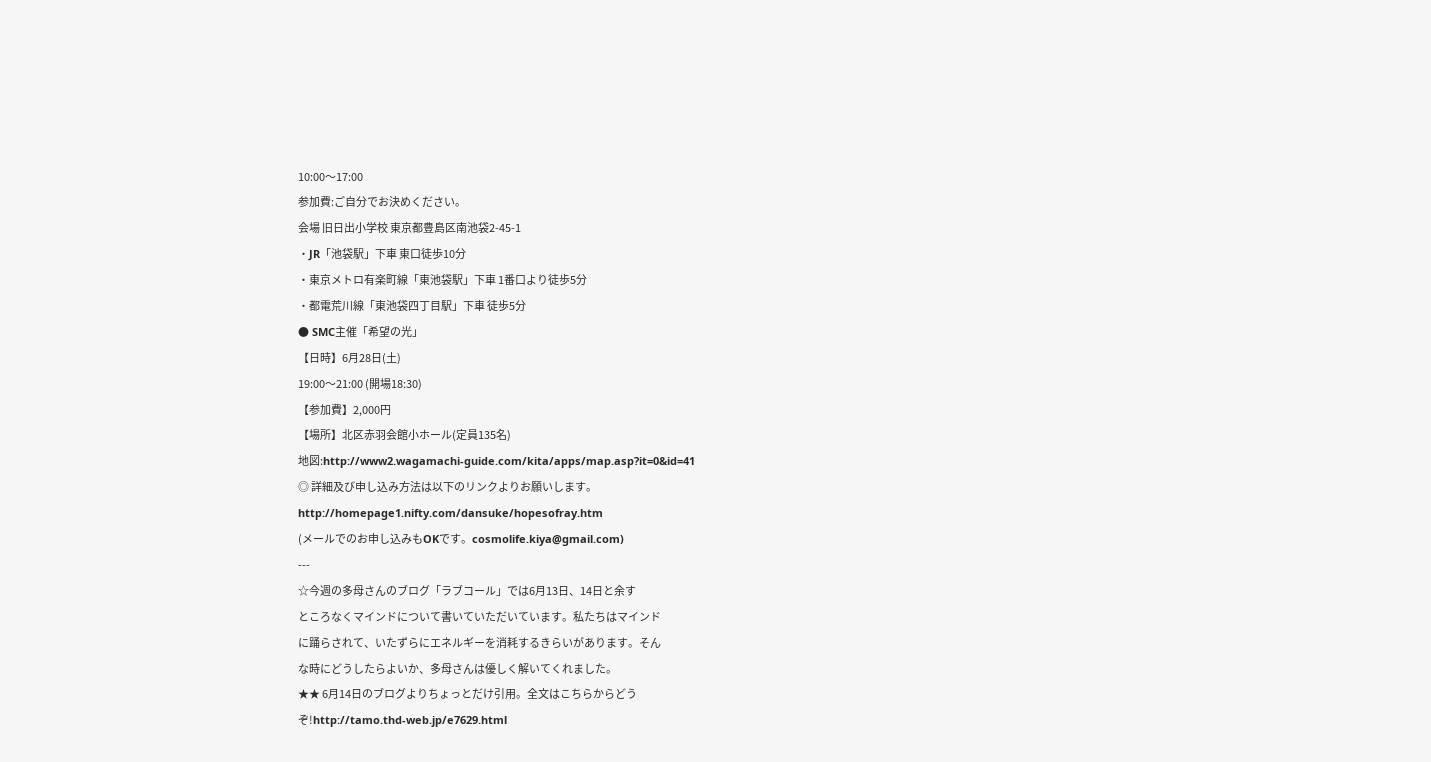10:00〜17:00
参加費:ご自分でお決めください。
会場 旧日出小学校 東京都豊島区南池袋2-45-1
・JR「池袋駅」下車 東口徒歩10分
・東京メトロ有楽町線「東池袋駅」下車 1番口より徒歩5分
・都電荒川線「東池袋四丁目駅」下車 徒歩5分
● SMC主催「希望の光」
【日時】6月28日(土)
19:00〜21:00 (開場18:30)
【参加費】2,000円
【場所】北区赤羽会館小ホール(定員135名)
地図:http://www2.wagamachi-guide.com/kita/apps/map.asp?it=0&id=41
◎ 詳細及び申し込み方法は以下のリンクよりお願いします。
http://homepage1.nifty.com/dansuke/hopesofray.htm
(メールでのお申し込みもOKです。cosmolife.kiya@gmail.com)
---
☆今週の多母さんのブログ「ラブコール」では6月13日、14日と余す
ところなくマインドについて書いていただいています。私たちはマインド
に踊らされて、いたずらにエネルギーを消耗するきらいがあります。そん
な時にどうしたらよいか、多母さんは優しく解いてくれました。
★★ 6月14日のブログよりちょっとだけ引用。全文はこちらからどう
ぞ!http://tamo.thd-web.jp/e7629.html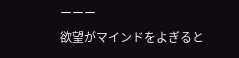ーーー
欲望がマインドをよぎると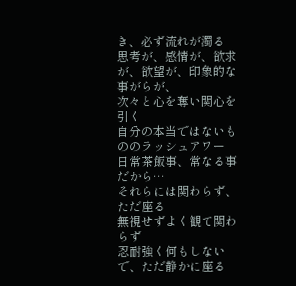き、必ず流れが濁る
思考が、感情が、欲求が、欲望が、印象的な事がらが、
次々と心を奪い関心を引く
自分の本当ではないもののラッシュアワー
日常茶飯事、常なる事
だから…
それらには関わらず、ただ座る
無視せずよく観て関わらず
忍耐強く何もしないで、ただ静かに座る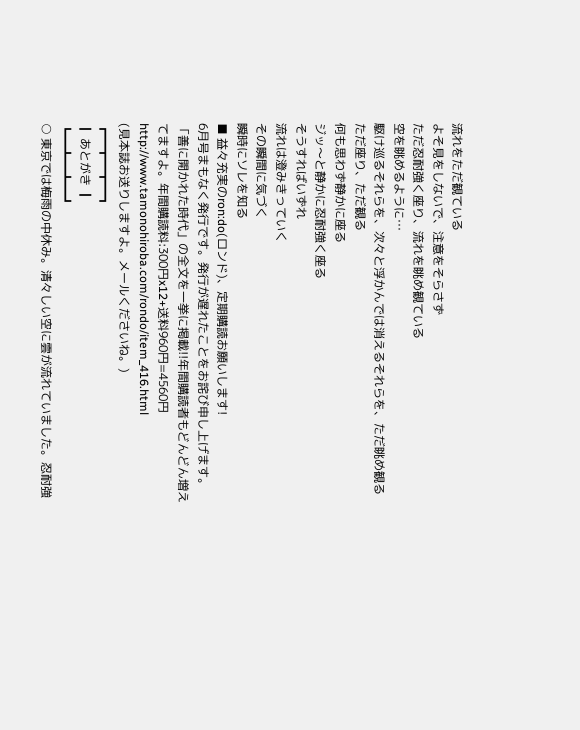流れをただ観ている
よそ見をしないで、注意をそらさず
ただ忍耐強く座り、流れを眺め観ている
空を眺めるように…
駆け巡るそれらを、次々と浮かんでは消えるそれらを、ただ眺め観る
ただ座り、ただ観る
何も思わず静かに座る
ジッ〜と静かに忍耐強く座る
そうすればいずれ
流れは澄みきっていく
その瞬間に気づく
瞬時にソレを知る
■ 益々充実のron:do(ロンド)、定期購読お願いします!
6月号まもなく発行です。発行が遅れたことをお詫び申し上げます。
「善に開かれた時代」の全文を一挙に掲載!!年間購読者もどんどん増え
てますよ。年間購読料:300円x12+送料960円=4560円
http://www.tamonohiroba.com/rondo/item_416.html
(見本誌お送りしますよ。メールくださいね。)
┏━┳━┳━┓
┃ あとがき ┃
┗━┻━┻━┛
○ 東京では梅雨の中休み。清々しい空に雲が流れていました。忍耐強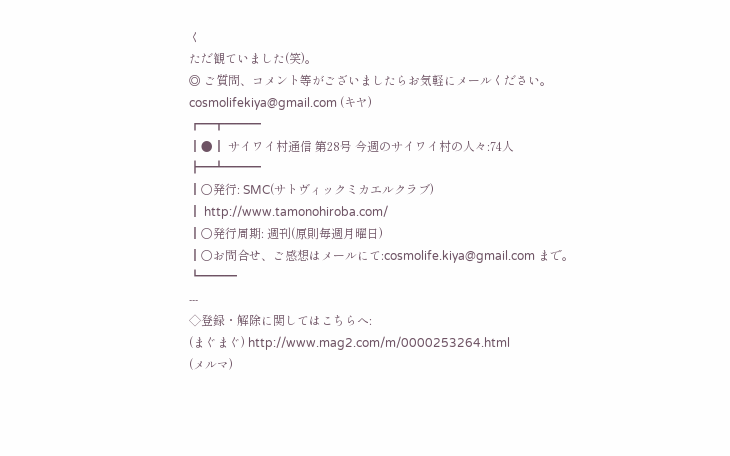く
ただ観ていました(笑)。
◎ ご質問、コメント等がございましたらお気軽にメールください。
cosmolifekiya@gmail.com (キヤ)
┏━┳━━━
┃●┃ サイワイ村通信 第28号 今週のサイワイ村の人々:74人
┣━┻━━━
┃○発行: SMC(サトヴィックミカエルクラブ)
┃ http://www.tamonohiroba.com/
┃○発行周期: 週刊(原則毎週月曜日)
┃○お問合せ、ご感想はメールにて:cosmolife.kiya@gmail.com まで。
┗━━━
---
◇登録・解除に関してはこちらへ:
(まぐまぐ) http://www.mag2.com/m/0000253264.html
(メルマ)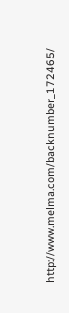http://www.melma.com/backnumber_172465/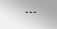---